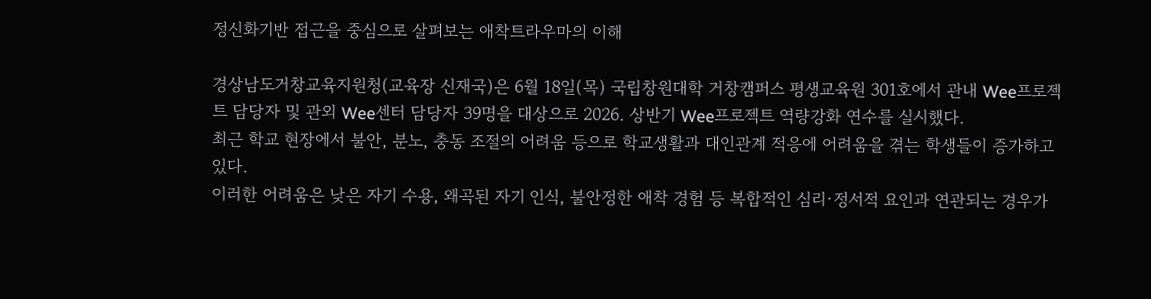정신화기반 접근을 중심으로 살펴보는 애착트라우마의 이해

경상남도거창교육지원청(교육장 신재국)은 6월 18일(목) 국립창원대학 거창캠퍼스 평생교육원 301호에서 관내 Wee프로젝트 담당자 및 관외 Wee센터 담당자 39명을 대상으로 2026. 상반기 Wee프로젝트 역량강화 연수를 실시했다.
최근 학교 현장에서 불안, 분노, 충동 조절의 어려움 등으로 학교생활과 대인관계 적응에 어려움을 겪는 학생들이 증가하고 있다.
이러한 어려움은 낮은 자기 수용, 왜곡된 자기 인식, 불안정한 애착 경험 등 복합적인 심리·정서적 요인과 연관되는 경우가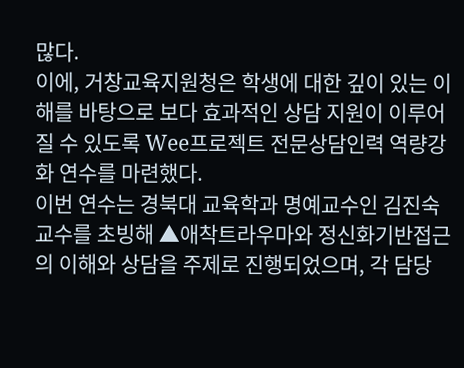많다.
이에, 거창교육지원청은 학생에 대한 깊이 있는 이해를 바탕으로 보다 효과적인 상담 지원이 이루어질 수 있도록 Wee프로젝트 전문상담인력 역량강화 연수를 마련했다.
이번 연수는 경북대 교육학과 명예교수인 김진숙 교수를 초빙해 ▲애착트라우마와 정신화기반접근의 이해와 상담을 주제로 진행되었으며, 각 담당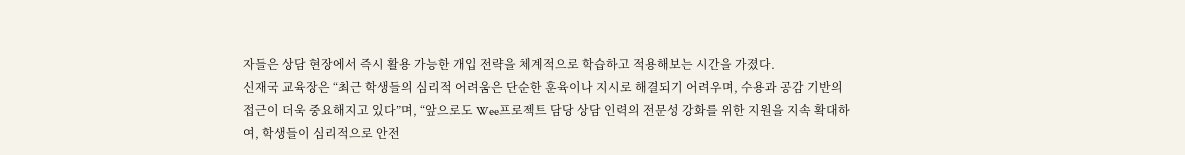자들은 상담 현장에서 즉시 활용 가능한 개입 전략을 체계적으로 학습하고 적용해보는 시간을 가졌다.
신재국 교육장은 “최근 학생들의 심리적 어려움은 단순한 훈육이나 지시로 해결되기 어려우며, 수용과 공감 기반의 접근이 더욱 중요해지고 있다”며, “앞으로도 Wee프로젝트 담당 상담 인력의 전문성 강화를 위한 지원을 지속 확대하여, 학생들이 심리적으로 안전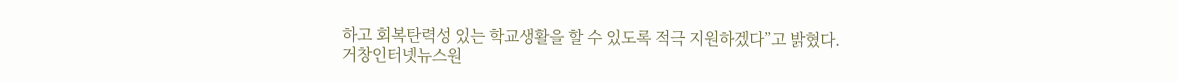하고 회복탄력성 있는 학교생활을 할 수 있도록 적극 지원하겠다”고 밝혔다.
거창인터넷뉴스원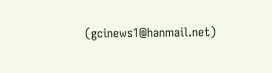(gcinews1@hanmail.net)